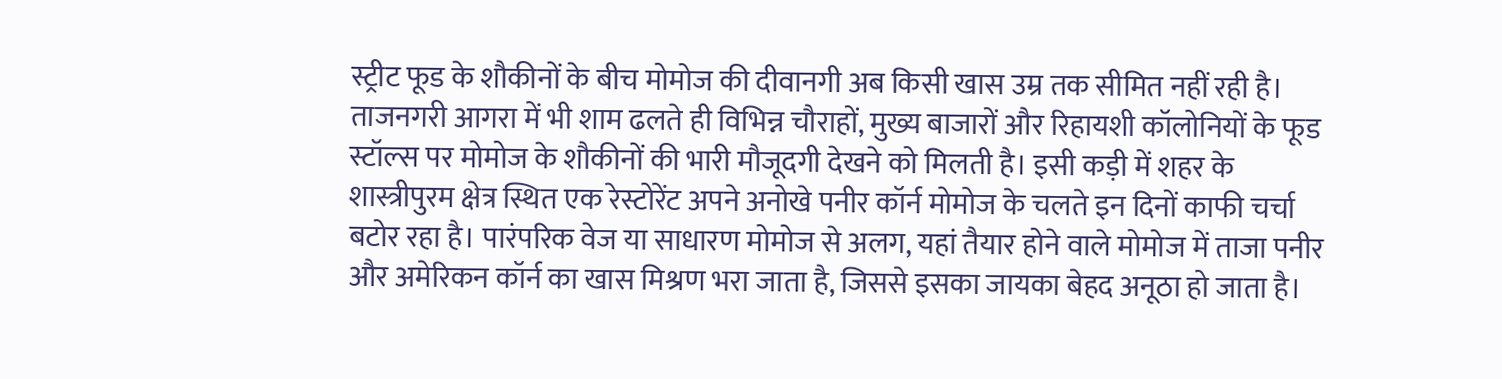स्ट्रीट फूड के शौकीनों के बीच मोमोज की दीवानगी अब किसी खास उम्र तक सीमित नहीं रही है। ताजनगरी आगरा में भी शाम ढलते ही विभिन्न चौराहों, मुख्य बाजारों और रिहायशी कॉलोनियों के फूड स्टॉल्स पर मोमोज के शौकीनों की भारी मौजूदगी देखने को मिलती है। इसी कड़ी में शहर के शास्त्रीपुरम क्षेत्र स्थित एक रेस्टोरेंट अपने अनोखे पनीर कॉर्न मोमोज के चलते इन दिनों काफी चर्चा बटोर रहा है। पारंपरिक वेज या साधारण मोमोज से अलग, यहां तैयार होने वाले मोमोज में ताजा पनीर और अमेरिकन कॉर्न का खास मिश्रण भरा जाता है, जिससे इसका जायका बेहद अनूठा हो जाता है।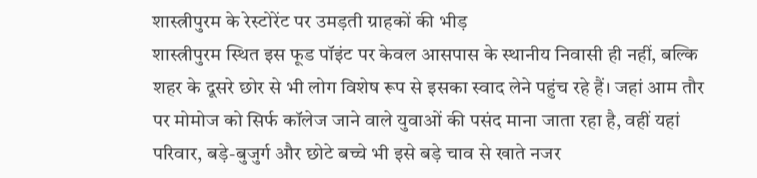शास्त्रीपुरम के रेस्टोरेंट पर उमड़ती ग्राहकों की भीड़
शास्त्रीपुरम स्थित इस फूड पॉइंट पर केवल आसपास के स्थानीय निवासी ही नहीं, बल्कि शहर के दूसरे छोर से भी लोग विशेष रूप से इसका स्वाद लेने पहुंच रहे हैं। जहां आम तौर पर मोमोज को सिर्फ कॉलेज जाने वाले युवाओं की पसंद माना जाता रहा है, वहीं यहां परिवार, बड़े-बुजुर्ग और छोटे बच्चे भी इसे बड़े चाव से खाते नजर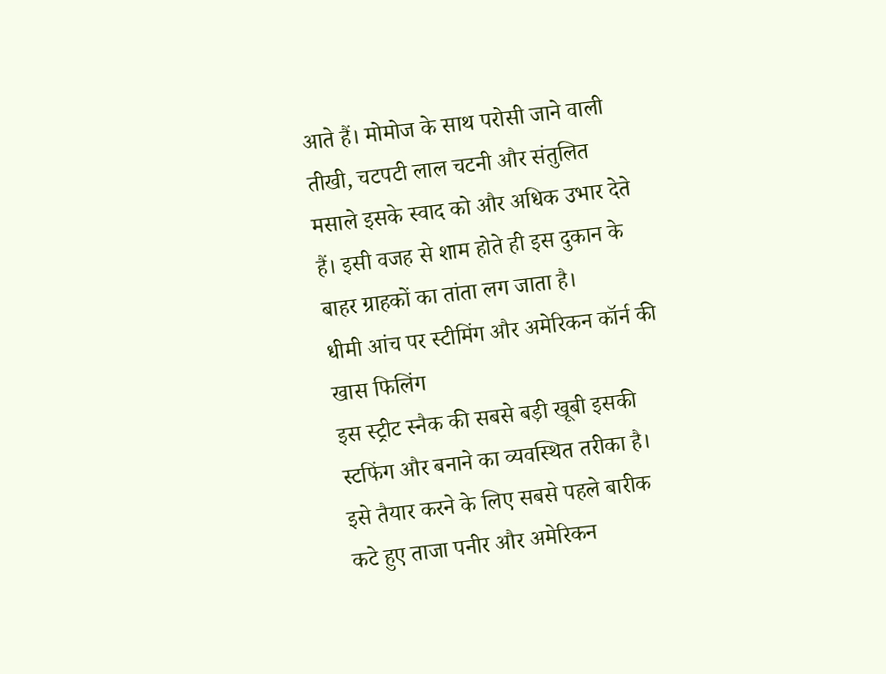आते हैं। मोमोज के साथ परोसी जाने वाली तीखी, चटपटी लाल चटनी और संतुलित मसाले इसके स्वाद को और अधिक उभार देते हैं। इसी वजह से शाम होते ही इस दुकान के बाहर ग्राहकों का तांता लग जाता है।
धीमी आंच पर स्टीमिंग और अमेरिकन कॉर्न की खास फिलिंग
इस स्ट्रीट स्नैक की सबसे बड़ी खूबी इसकी स्टफिंग और बनाने का व्यवस्थित तरीका है। इसे तैयार करने के लिए सबसे पहले बारीक कटे हुए ताजा पनीर और अमेरिकन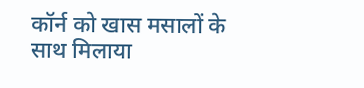कॉर्न को खास मसालों के साथ मिलाया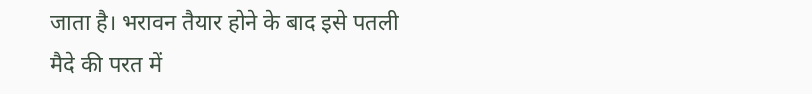जाता है। भरावन तैयार होने के बाद इसे पतली मैदे की परत में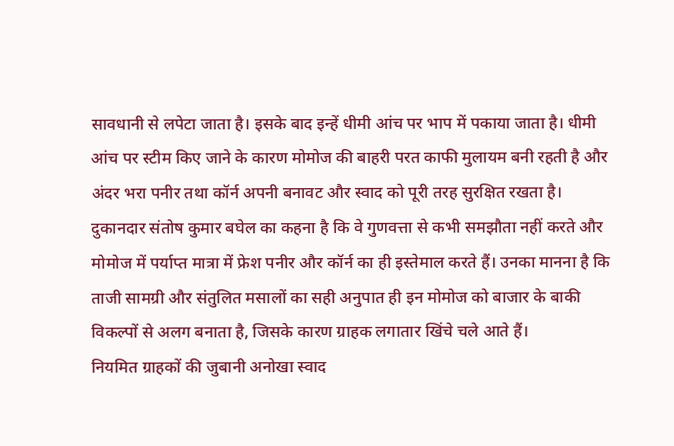सावधानी से लपेटा जाता है। इसके बाद इन्हें धीमी आंच पर भाप में पकाया जाता है। धीमी आंच पर स्टीम किए जाने के कारण मोमोज की बाहरी परत काफी मुलायम बनी रहती है और अंदर भरा पनीर तथा कॉर्न अपनी बनावट और स्वाद को पूरी तरह सुरक्षित रखता है।
दुकानदार संतोष कुमार बघेल का कहना है कि वे गुणवत्ता से कभी समझौता नहीं करते और मोमोज में पर्याप्त मात्रा में फ्रेश पनीर और कॉर्न का ही इस्तेमाल करते हैं। उनका मानना है कि ताजी सामग्री और संतुलित मसालों का सही अनुपात ही इन मोमोज को बाजार के बाकी विकल्पों से अलग बनाता है, जिसके कारण ग्राहक लगातार खिंचे चले आते हैं।
नियमित ग्राहकों की जुबानी अनोखा स्वाद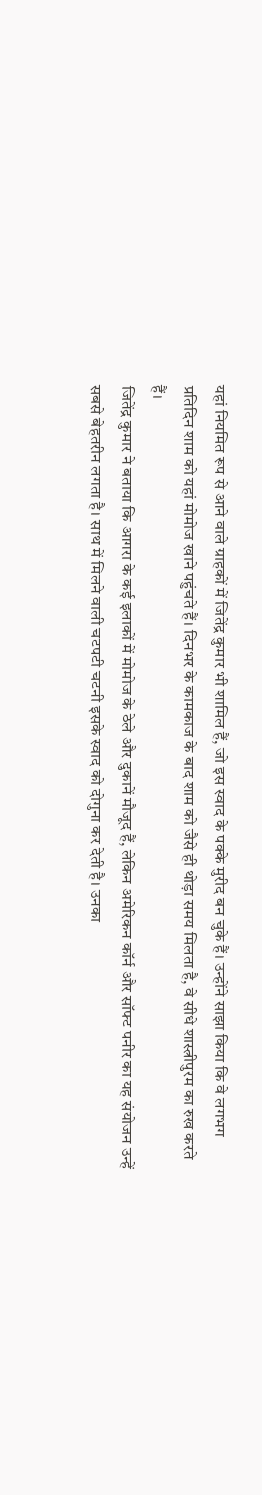यहां नियमित रूप से आने वाले ग्राहकों में जितेंद्र कुमार भी शामिल हैं, जो इस स्वाद के पक्के मुरीद बन चुके हैं। उन्होंने साझा किया कि वे लगभग प्रतिदिन शाम को यहां मोमोज खाने पहुंचते हैं। दिनभर के कामकाज के बाद शाम को जैसे ही थोड़ा समय मिलता है, वे सीधे शास्त्रीपुरम का रुख करते हैं।
जितेंद्र कुमार ने बताया कि आगरा के कई इलाकों में मोमोज के ठेले और दुकानें मौजूद हैं, लेकिन अमेरिकन कॉर्न और सॉफ्ट पनीर का यह संयोजन उन्हें सबसे बेहतरीन लगता है। साथ में मिलने वाली चटपटी चटनी इसके स्वाद को दोगुना कर देती है। उनका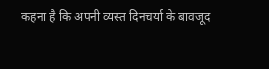कहना है कि अपनी व्यस्त दिनचर्या के बावजूद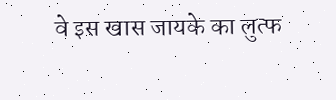वे इस खास जायके का लुत्फ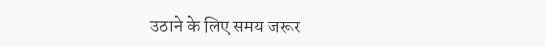उठाने के लिए समय जरूर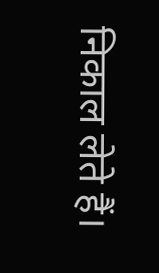निकाल लेते हैं।